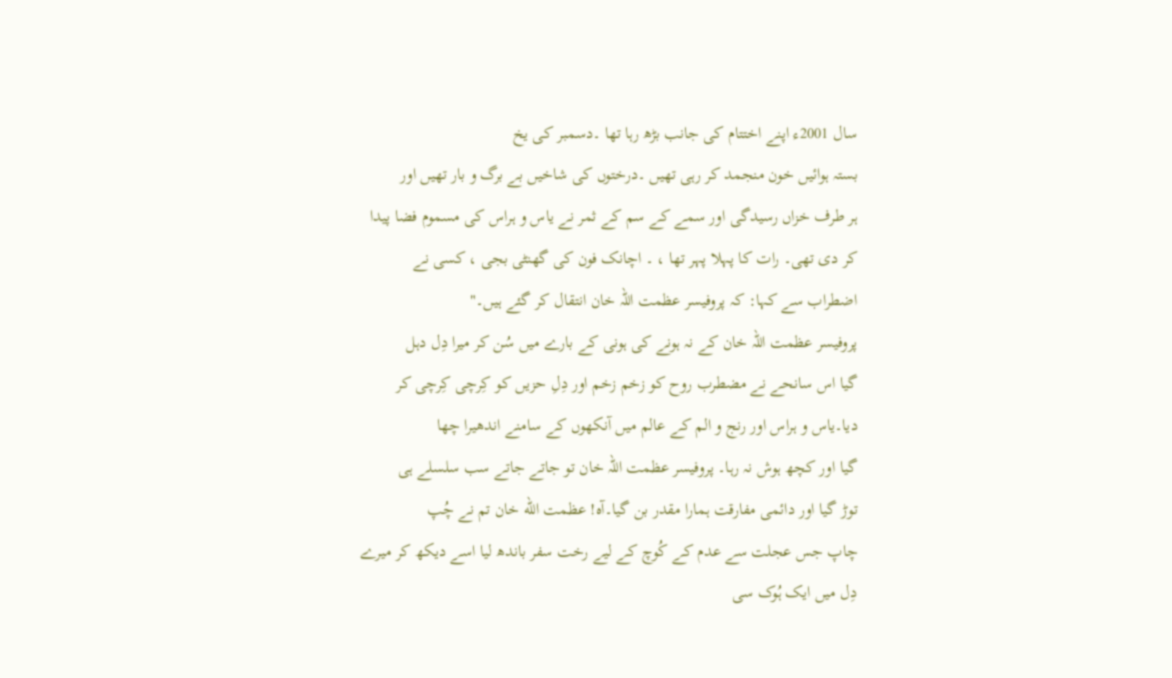سال 2001ء اپنے اختتام کی جانب بڑھ رہا تھا ۔دسمبر کی یخ
بستہ ہوائیں خون منجمد کر رہی تھیں ۔درختوں کی شاخیں بے برگ و بار تھیں اور
ہر طرف خزاں رسیدگی اور سمے کے سم کے ثمر نے یاس و ہراس کی مسموم فضا پیدا
کر دی تھی۔ رات کا پہلا پہر تھا ، ۔ اچانک فون کی گھنٹی بجی ، کسی نے
اضطراب سے کہا: کہ پروفیسر عظمت اللہ خان انتقال کر گئے ہیں۔"
پروفیسر عظمت اللہ خان کے نہ ہونے کی ہونی کے بارے میں سُن کر میرا دِل دہل
گیا اس سانحے نے مضطرب روح کو زخم زخم اور دِلِ حزیں کو کِرچی کِرچی کر
دیا۔یاس و ہراس اور رنج و الم کے عالم میں آنکھوں کے سامنے اندھیرا چھا
گیا اور کچھ ہوش نہ رہا۔ پروفیسر عظمت اللہ خان تو جاتے جاتے سب سلسلے ہی
توڑ گیا اور دائمی مفارقت ہمارا مقدر بن گیا۔آہ! عظمت اللّه خان تم نے چُپ
چاپ جس عجلت سے عدم کے کُوچ کے لیے رخت سفر باندھ لیا اسے دیکھ کر میرے
دِل میں ایک ہُوک سی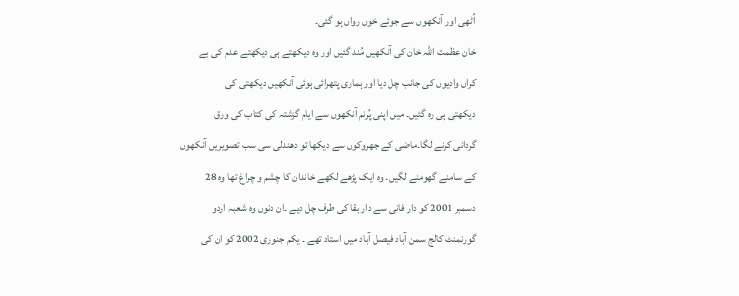اُٹھی اور آنکھوں سے جوئے خوں رواں ہو گئی۔
خان عظمت اللہ خان کی آنکھیں مُند گئیں اور وہ دیکھتے ہی دیکھتے عدم کی بے
کراں وادیوں کی جانب چل دیا اور ہماری پتھرائی ہوئی آنکھیں دیکھتی کی
دیکھتی ہی رہ گئیں۔ میں اپنی پُرنم آنکھوں سے ایام گزشتہ کی کتاب کی ورق
گردانی کرنے لگا۔ماضی کے جھروکوں سے دیکھا تو دھندلی سی سب تصویریں آنکھوں
کے سامنے گھومنے لگیں۔ وہ ایک پڑھے لکھے خاندان کا چشم و چراغ تھا وہ 28
دسمبر 2001 کو دار فانی سے دار بقا کی طرف چل دیے ۔ان دنوں وہ شعبہ اردو
گورنمنٹ کالج سمن آباد فیصل آباد میں استاد تھے ۔ یکم جنوری 2002 کو ان کی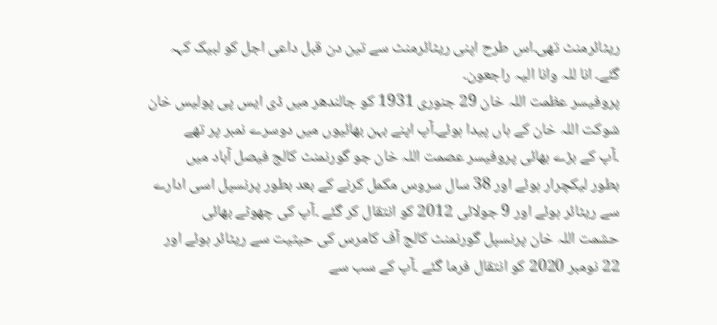ریٹائرمنٹ تھی۔اس طرح اپنی ریٹائرمنٹ سے تین دن قبل داعی اجل کو لبیک کہہ
گئے۔ انا للہ وانا الیہ راجعون۔
پروفیسر عظمت اللہ خان 29 جنوری 1931 کو جالندھر میں ڈی ایس پی پولیس خان
شوکت اللہ خان کے ہاں پیدا ہوئے۔آپ اپنے بہن بھائیوں میں دوسرے نمبر پر تھے
۔آپ کے بڑے بھائی پروفیسر عصمت اللہ خان جو گورنمنٹ کالج فیصل آباد میں
بطور لیکچرار ہوئے اور 38 سال سروس مکمل کرنے کے بعد بطور پرنسپل اسی ادارے
سے ریٹائر ہوئے اور 9 جولائی 2012 کو انتقال کر گئے ۔آپ کی چھوٹے بھائی
حشمت اللہ خان پرنسپل گورنمنٹ کالج آف کامرس کی حیثیت سے ریٹائر ہوئے اور
22 نومبر 2020 کو انتقال فرما گئے ۔آپ کے سب سے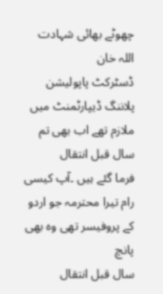چھوٹے بھائی شہادت اللہ خان
ڈسٹرکٹ پاپولیشن پلاننگ ڈیپارٹمنٹ میں ملازم تھے اب بھی تم سال قبل انتقال
فرما گئے ہیں ۔آپ کیسی رام تیرا محترمہ جو اردو کے پروفیسر تھی وہ بھی پانچ
سال قبل انتقال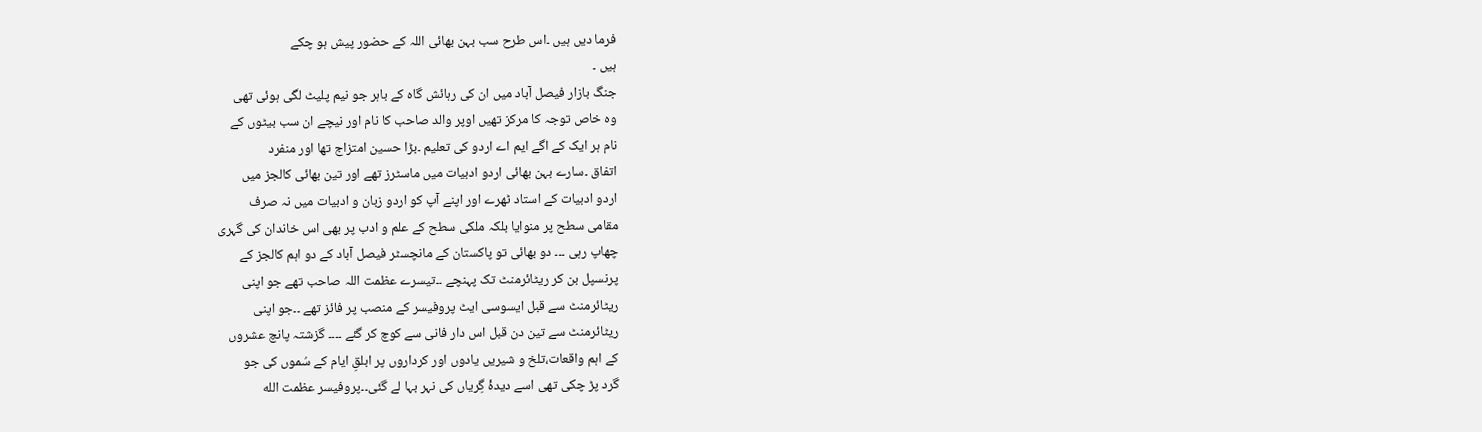فرما دیں ہیں ۔اس طرح سب بہن بھائی اللہ کے حضور پیش ہو چکے
ہیں ۔
جنگ بازار فیصل آباد میں ان کی رہائش گاہ کے باہر جو نیم پلیٹ لگی ہوئی تھی
وہ خاص توجہ کا مرکز تھیں اوپر والد صاحب کا نام اور نیچے ان سب بیٹوں کے
نام ہر ایک کے اگے ایم اے اردو کی تعلیم ۔بڑا حسین امتزاج تھا اور منفرد
اتفاق ۔سارے بہن بھائی اردو ادبیات میں ماسٹرز تھے اور تین بھائی کالجز میں
اردو ادبیات کے استاد ٹھرے اور اپنے آپ کو اردو زبان و ادبیات میں نہ صرف
مقامی سطح پر منوایا بلکہ ملکی سطح کے علم و ادب پر بھی اس خاندان کی گہری
چھاپ رہی ۔۔۔ دو بھائی تو پاکستان کے مانچسٹر فیصل آباد کے دو اہم کالجز کے
پرنسپل بن کر ریٹائرمنٹ تک پہنچے ۔۔تیسرے عظمت اللہ صاحب تھے جو اپنی
ریٹائرمنٹ سے قبل ایسوسی ایٹ پروفیسر کے منصب پر فائز تھے ۔۔جو اپنی
ریٹائرمنٹ سے تین دن قبل اس دار فانی سے کوچ کر گئے ۔۔۔۔ گزشتہ پانچ عشروں
کے اہم واقعات،تلخ و شیریں یادوں اور کرداروں پر ابلقِ ایام کے سُموں کی جو
گرد پڑ چکی تھی اسے دیدۂ گِریاں کی نہر بہا لے گئی۔۔پروفیسر عظمت الله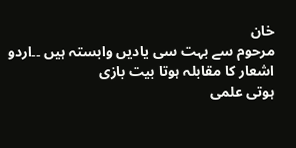خان
مرحوم سے بہت سی یادیں وابستہ ہیں ۔۔اردو اشعار کا مقابلہ ہوتا بیت بازی
ہوتی علمی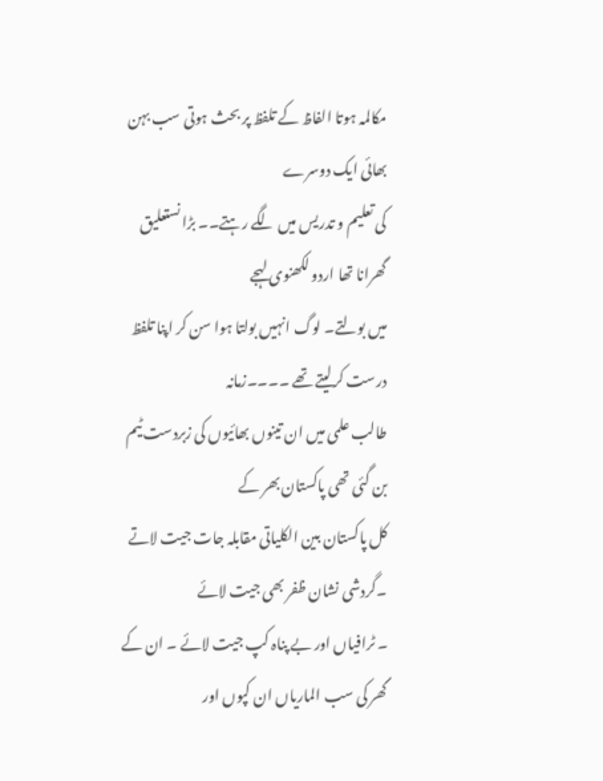مکالمہ ہوتا الفاظ کے تلفظ پر بحث ہوتی سب بہن بھائی ایک دوسرے
کی تعلیم و تدریس میں لگے رہتے۔۔ بڑا نستعلیق گھرانا تھا اردو لکھنوی لہجے
میں بولتے۔ لوگ انہیں بولتا ہوا سن کر اپنا تلفظ درست کرلیتے تھے ۔۔۔۔زمانہ
طالب علمی میں ان تینوں بھائیوں کی زبردست ٹیم بن گئی تھی پاکستان بھر کے
کل پاکستان بین الکلیاتی مقابلہ جات جیت لاتے ۔گردشی نشان ظفر بھی جیت لائے
۔ ٹرافیاں اور بے پناہ کپ جیت لائے ۔ ان کے گھر کی سب الماریاں ان کپوں اور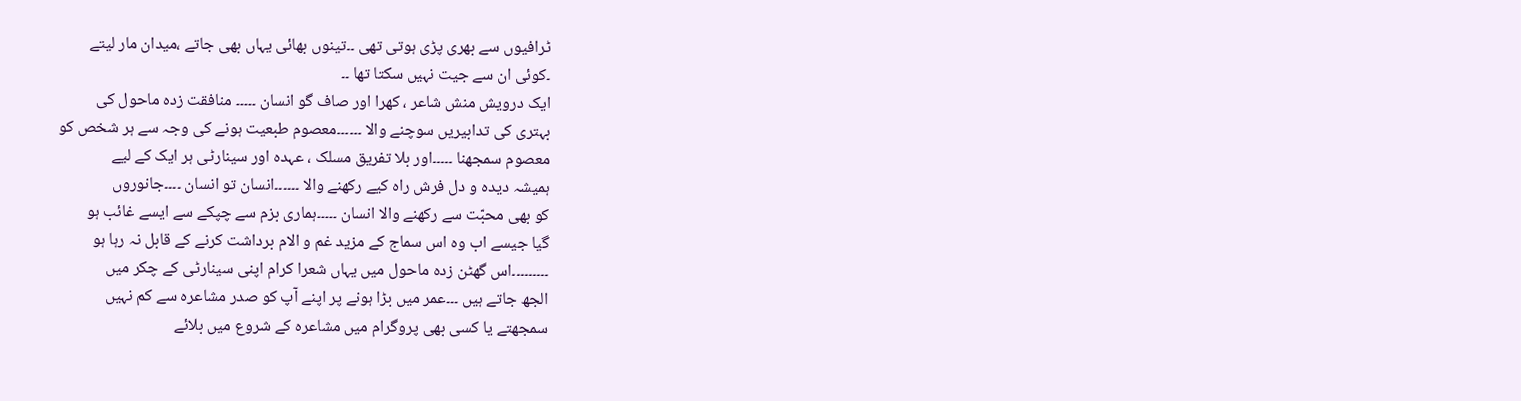ٹرافیوں سے بھری پڑی ہوتی تھی ۔۔تینوں بھائی یہاں بھی جاتے ،میدان مار لیتے
۔کوئی ان سے جیت نہیں سکتا تھا ۔۔
ایک درویش منش شاعر ، کھرا اور صاف گو انسان ۔۔۔۔۔ منافقت زدہ ماحول کی
بہتری کی تدابیریں سوچنے والا ۔۔۔۔۔۔معصوم طبعیت ہونے کی وجہ سے ہر شخص کو
معصوم سمجھنا ۔۔۔۔۔اور بلا تفریق مسلک ، عہدہ اور سینارٹی ہر ایک کے لیے
ہمیشہ دیدہ و دل فرش راہ کیے رکھنے والا ۔۔۔۔۔۔انسان تو انسان ۔۔۔۔جانوروں
کو بھی محبّت سے رکھنے والا انسان ۔۔۔۔۔ہماری بزم سے چپکے سے ایسے غائب ہو
گیا جیسے اب وہ اس سماج کے مزید غم و الام برداشت کرنے کے قابل نہ رہا ہو
۔۔۔۔۔۔۔۔۔اس گھٹن زدہ ماحول میں یہاں شعرا کرام اپنی سینارٹی کے چکر میں
الجھ جاتے ہیں ۔۔۔عمر میں بڑا ہونے پر اپنے آپ کو صدر مشاعرہ سے کم نہیں
سمجھتے یا کسی بھی پروگرام میں مشاعرہ کے شروع میں بلائے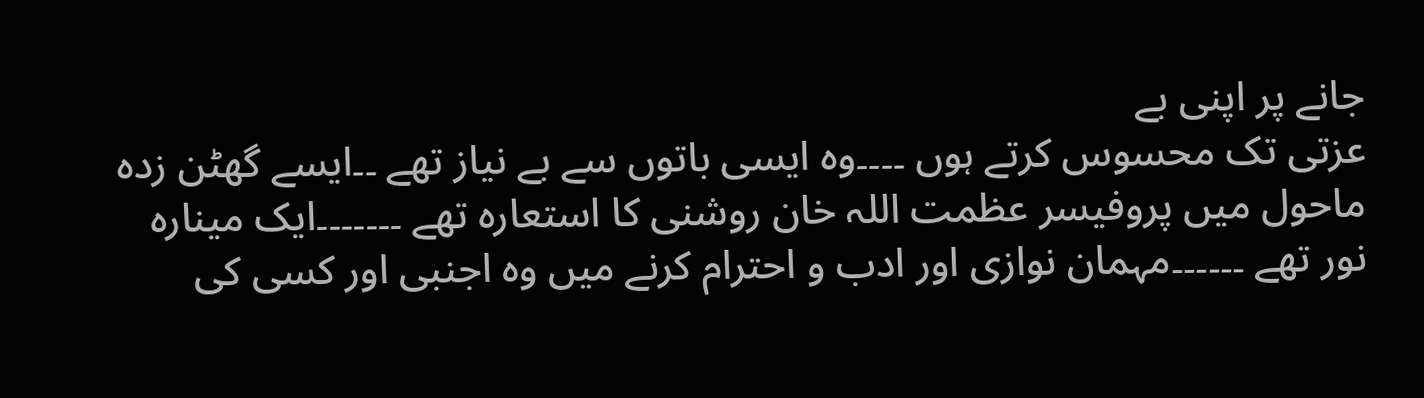جانے پر اپنی بے
عزتی تک محسوس کرتے ہوں ۔۔۔۔وہ ایسی باتوں سے بے نیاز تھے ۔۔ایسے گھٹن زدہ
ماحول میں پروفیسر عظمت اللہ خان روشنی کا استعارہ تھے ۔۔۔۔۔۔۔ایک مینارہ
نور تھے ۔۔۔۔۔۔مہمان نوازی اور ادب و احترام کرنے میں وہ اجنبی اور کسی کی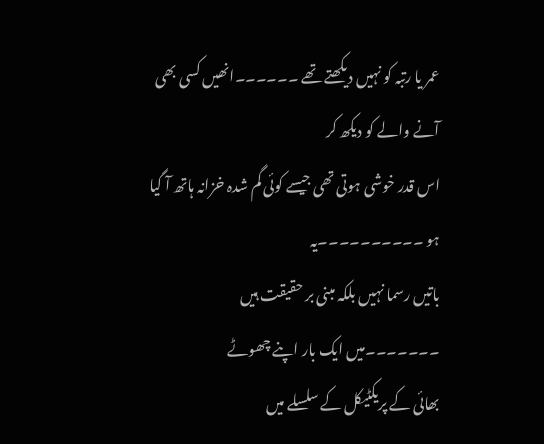عمر یا رتبہ کو نہیں دیکھتے تھے ۔۔۔۔۔۔انھیں کسی بھی آنے والے کو دیکھ کر
اس قدر خوشی ہوتی تھی جیسے کوئی گم شدہ خزانہ ہاتھ آ گیا ہو ۔۔۔۔۔۔۔۔۔۔یہ
باتیں رسما نہیں بلکہ مبنی بر حقیقت ہیں ۔۔۔۔۔۔۔میں ایک بار اپنے چھوٹے
بھائی کے پریکٹیکل کے سلسلے میں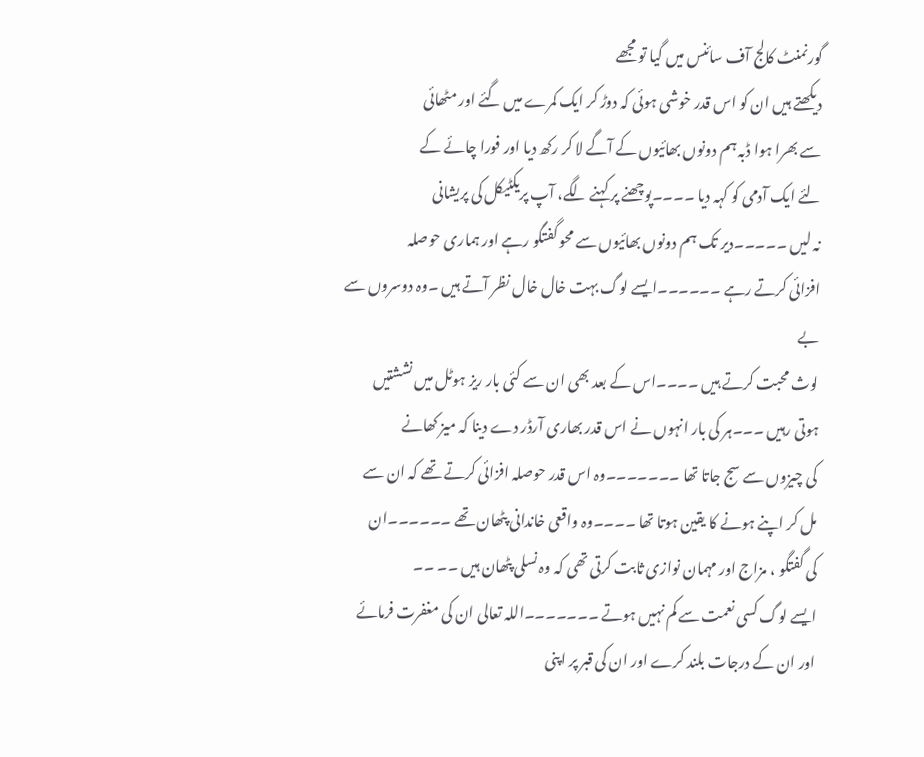گورنمنٹ کالج آف سائنس میں گیا تو مجھے
دیکھتے ہیں ان کو اس قدر خوشی ہوئی کہ دوڑ کر ایک کمرے میں گئے اور مٹھائی
سے بھرا ہوا ڈبہ ہم دونوں بھائیوں کے آگے لا کر رکھ دیا اور فورا چائے کے
لئے ایک آدمی کو کہہ دیا ۔۔۔۔پوچھنے پر کہنے لگے، آپ پریکٹیکل کی پریشانی
نہ لیں ۔۔۔۔۔دیر تک ہم دونوں بھائیوں سے محو گفتگو رہے اور ہماری حوصلہ
افزائی کرتے رہے ۔۔۔۔۔۔ایسے لوگ بہت خال خال نظر آتے ہیں ۔وہ دوسروں سے بے
لوث محبت کرتے ہیں ۔۔۔۔اس کے بعد بھی ان سے کئی بار ریز ہوٹل میں نششتیں
ہوتی رہیں ۔۔۔ہر کی بار انہوں نے اس قدر بھاری آرڈر دے دینا کہ میز کھانے
کی چیزوں سے سج جاتا تھا ۔۔۔۔۔۔۔وہ اس قدر حوصلہ افزائی کرتے تھے کہ ان سے
مل کر اپنے ہونے کا یقین ہوتا تھا ۔۔۔۔وہ واقعی خاندانی پٹھان تھے ۔۔۔۔۔۔ان
کی گفتگو ، مزاج اور مہمان نوازی ثابت کرتی تھی کہ وہ نسلی پٹھان ہیں ۔۔ ۔۔
ایسے لوگ کسی نعمت سے کم نہیں ہوتے ۔۔۔۔۔۔۔اللہ تعالی ان کی مغفرت فرمائے
اور ان کے درجات بلند کرے اور ان کی قبر پر اپنی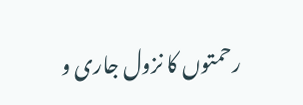رحمتوں کا نزول جاری و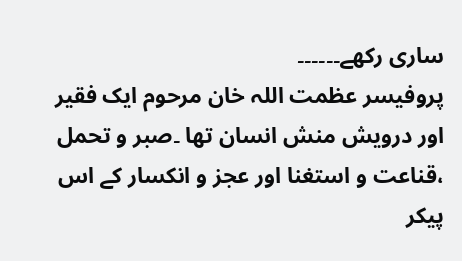ساری رکھے۔۔۔۔۔۔
پروفیسر عظمت اللہ خان مرحوم ایک فقیر اور درویش منش انسان تھا ۔صبر و تحمل
،قناعت و استغنا اور عجز و انکسار کے اس پیکر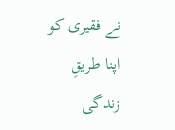نے فقیری کو اپنا طریقِ زندگی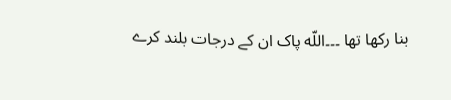بنا رکھا تھا ۔۔۔اللّه پاک ان کے درجات بلند کرے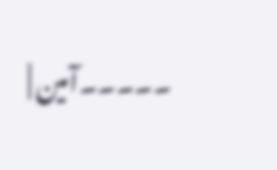۔۔۔۔۔آمین |